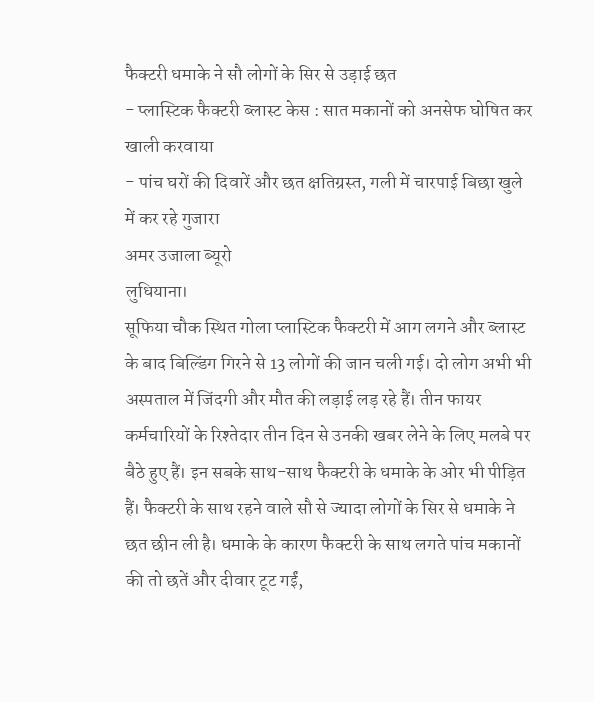फैक्टरी धमाके ने सौ लोगों के सिर से उड़ाई छत
- प्लास्टिक फैक्टरी ब्लास्ट केस : सात मकानों को अनसेफ घोषित कर खाली करवाया
- पांच घरों की दिवारें और छत क्षतिग्रस्त, गली में चारपाई बिछा खुले में कर रहे गुजारा
अमर उजाला ब्यूरो
लुधियाना।
सूफिया चौक स्थित गोला प्लास्टिक फैक्टरी में आग लगने और ब्लास्ट के बाद बिल्डिंग गिरने से 13 लोगों की जान चली गई। दो लोग अभी भी अस्पताल में जिंदगी और मौत की लड़ाई लड़ रहे हैं। तीन फायर कर्मचारियों के रिश्तेदार तीन दिन से उनकी खबर लेने के लिए मलबे पर बैठे हुए हैं। इन सबके साथ-साथ फैक्टरी के धमाके के ओर भी पीड़ित हैं। फैक्टरी के साथ रहने वाले सौ से ज्यादा लोगों के सिर से धमाके ने छत छीन ली है। धमाके के कारण फैक्टरी के साथ लगते पांच मकानों की तो छतें और दीवार टूट गईं,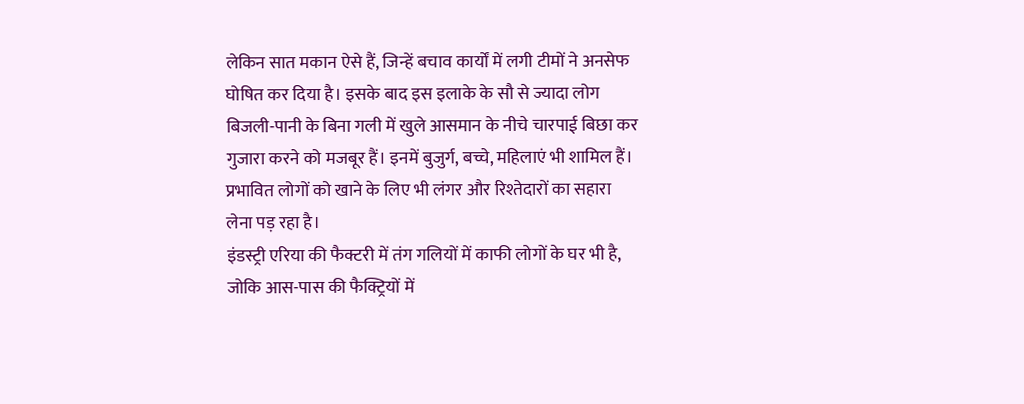लेकिन सात मकान ऐसे हैं, जिन्हें बचाव कार्यों में लगी टीमों ने अनसेफ घोषित कर दिया है। इसके बाद इस इलाके के सौ से ज्यादा लोग बिजली-पानी के बिना गली में खुले आसमान के नीचे चारपाई बिछा कर गुजारा करने को मजबूर हैं। इनमें बुजुर्ग, बच्चे, महिलाएं भी शामिल हैं। प्रभावित लोगों को खाने के लिए भी लंगर और रिश्तेदारों का सहारा लेना पड़ रहा है।
इंडस्ट्री एरिया की फैक्टरी में तंग गलियों में काफी लोगों के घर भी है, जोकि आस-पास की फैक्ट्रियों में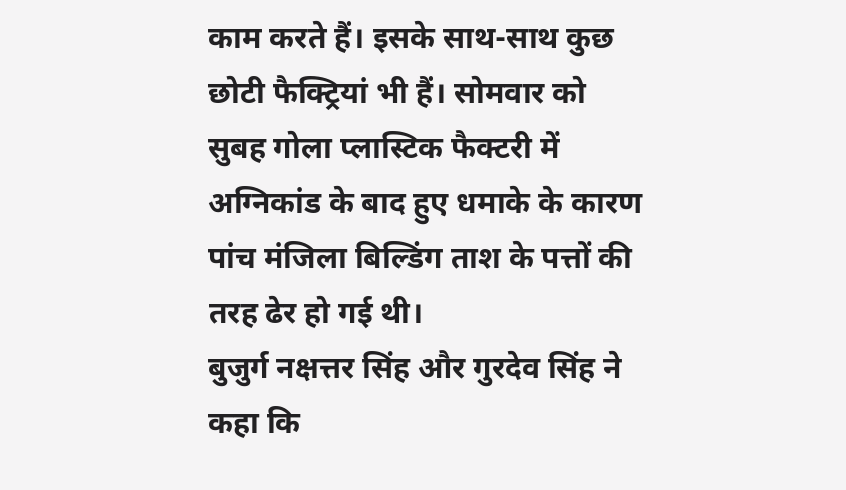काम करते हैं। इसके साथ-साथ कुछ छोटी फैक्ट्रियां भी हैं। सोमवार को सुबह गोला प्लास्टिक फैक्टरी में अग्निकांड के बाद हुए धमाके के कारण पांच मंजिला बिल्डिंग ताश के पत्तों की तरह ढेर हो गई थी।
बुजुर्ग नक्षत्तर सिंह और गुरदेव सिंह ने कहा कि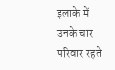इलाके में उनके चार परिवार रहते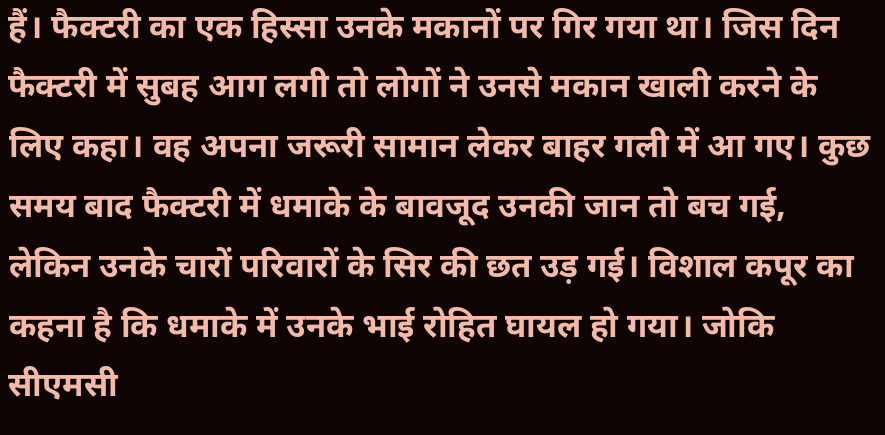हैं। फैक्टरी का एक हिस्सा उनके मकानों पर गिर गया था। जिस दिन फैक्टरी में सुबह आग लगी तो लोगों ने उनसे मकान खाली करने के लिए कहा। वह अपना जरूरी सामान लेकर बाहर गली में आ गए। कुछ समय बाद फैक्टरी में धमाके के बावजूद उनकी जान तो बच गई, लेकिन उनके चारों परिवारों के सिर की छत उड़ गई। विशाल कपूर का कहना है कि धमाके में उनके भाई रोहित घायल हो गया। जोकि सीएमसी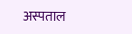अस्पताल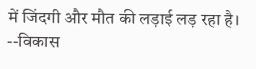में जिंदगी और मौत की लड़ाई लड़ रहा है।
--विकास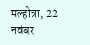मल्होत्रा, 22 नवंबर